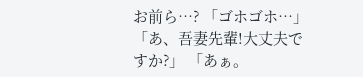お前ら…? 「ゴホゴホ…」 「あ、吾妻先輩!大丈夫ですか?」 「あぁ。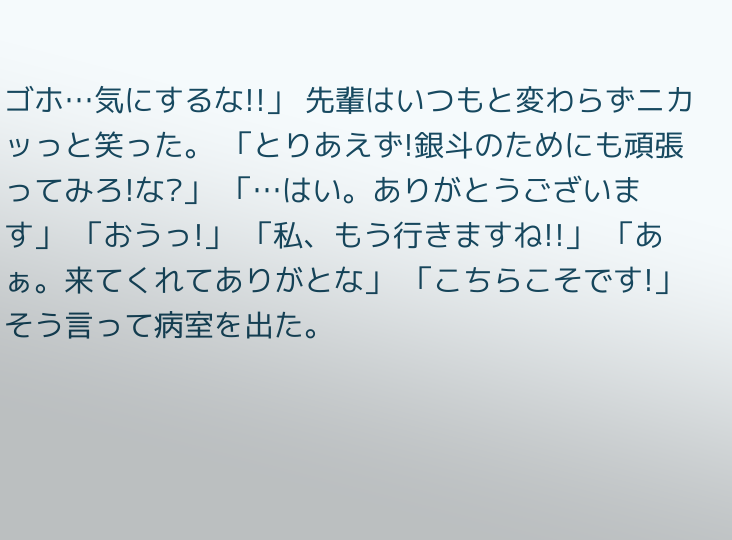ゴホ…気にするな!!」 先輩はいつもと変わらずニカッっと笑った。 「とりあえず!銀斗のためにも頑張ってみろ!な?」 「…はい。ありがとうございます」 「おうっ!」 「私、もう行きますね!!」 「あぁ。来てくれてありがとな」 「こちらこそです!」 そう言って病室を出た。